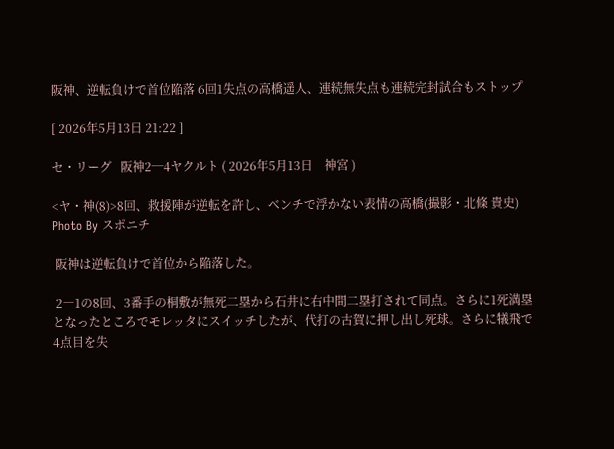阪神、逆転負けで首位陥落 6回1失点の高橋遥人、連続無失点も連続完封試合もストップ

[ 2026年5月13日 21:22 ]

セ・リーグ   阪神2─4ヤクルト ( 2026年5月13日    神宮 )

<ヤ・神(8)>8回、救援陣が逆転を許し、ベンチで浮かない表情の高橋(撮影・北條 貴史)
Photo By スポニチ

 阪神は逆転負けで首位から陥落した。

 2―1の8回、3番手の桐敷が無死二塁から石井に右中間二塁打されて同点。さらに1死満塁となったところでモレッタにスイッチしたが、代打の古賀に押し出し死球。さらに犠飛で4点目を失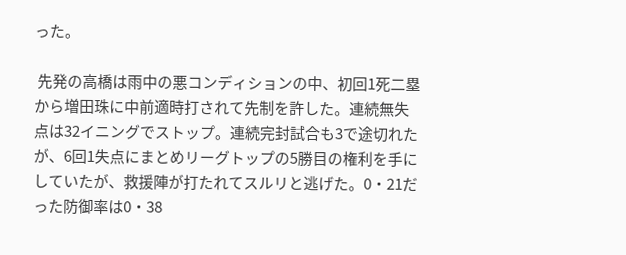った。

 先発の高橋は雨中の悪コンディションの中、初回1死二塁から増田珠に中前適時打されて先制を許した。連続無失点は32イニングでストップ。連続完封試合も3で途切れたが、6回1失点にまとめリーグトップの5勝目の権利を手にしていたが、救援陣が打たれてスルリと逃げた。0・21だった防御率は0・38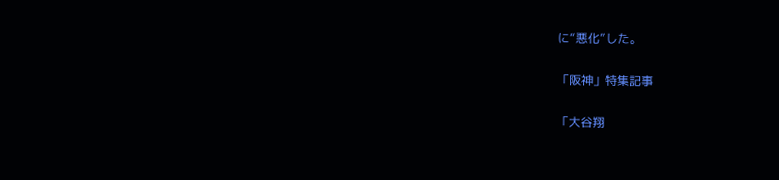に“悪化”した。

「阪神」特集記事

「大谷翔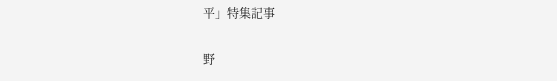平」特集記事

野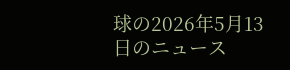球の2026年5月13日のニュース